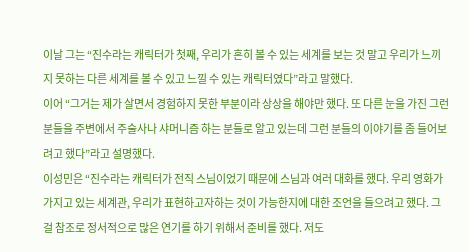이날 그는 “진수라는 캐릭터가 첫째, 우리가 흔히 볼 수 있는 세계를 보는 것 말고 우리가 느끼지 못하는 다른 세계를 볼 수 있고 느낄 수 있는 캐릭터였다”라고 말했다.
이어 “그거는 제가 살면서 경험하지 못한 부분이라 상상을 해야만 했다. 또 다른 눈을 가진 그런 분들을 주변에서 주술사나 샤머니즘 하는 분들로 알고 있는데 그런 분들의 이야기를 좀 들어보려고 했다”라고 설명했다.
이성민은 “진수라는 캐릭터가 전직 스님이었기 때문에 스님과 여러 대화를 했다. 우리 영화가 가지고 있는 세계관, 우리가 표현하고자하는 것이 가능한지에 대한 조언을 들으려고 했다. 그걸 참조로 정서적으로 많은 연기를 하기 위해서 준비를 했다. 저도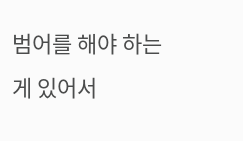범어를 해야 하는 게 있어서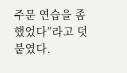주문 연습을 좀 했었다”라고 덧붙였다.